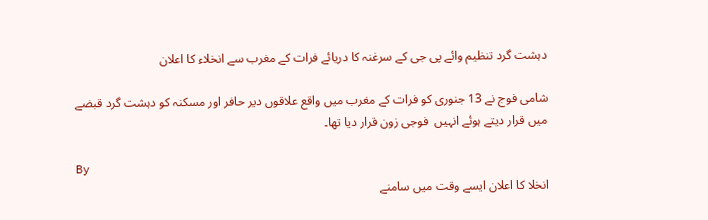دہشت گرد تنظیم وائے پی جی کے سرغنہ کا دریائے فرات کے مغرب سے انخلاء کا اعلان

شامی فوج نے 13 جنوری کو فرات کے مغرب میں واقع علاقوں دیر حافر اور مسکنہ کو دہشت گرد قبضے میں قرار دیتے ہوئے انہیں  فوجی زون قرار دیا تھا۔

By
انخلا کا اعلان ایسے وقت میں سامنے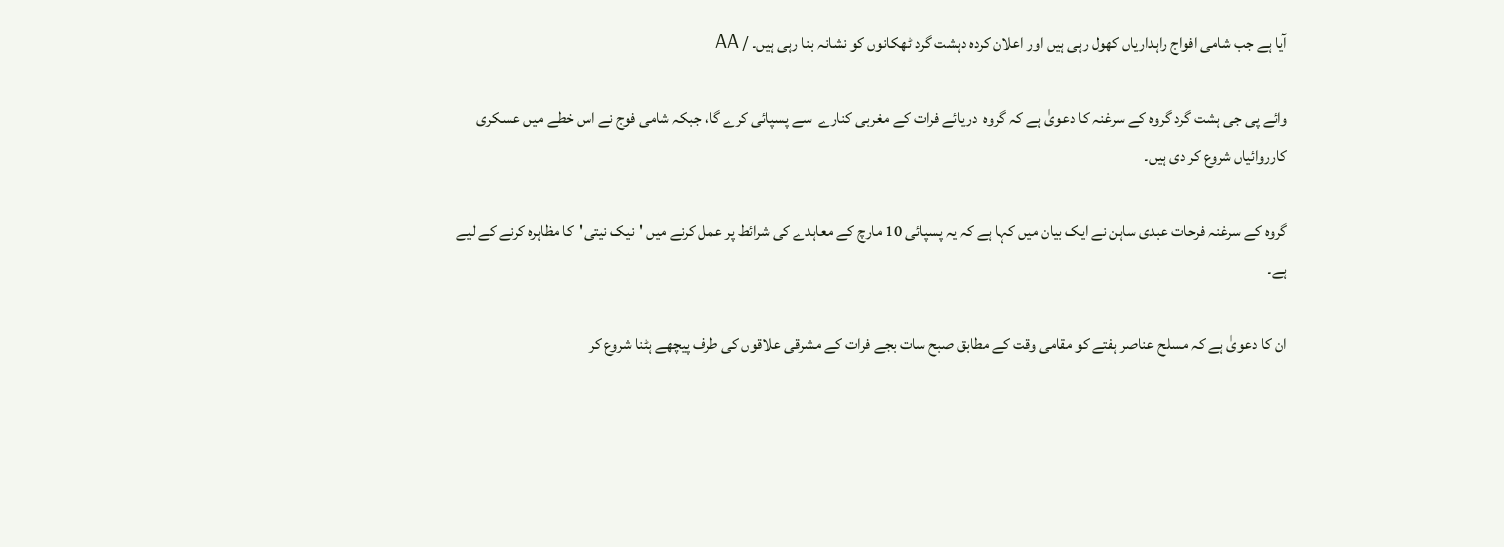آیا ہے جب شامی افواج راہداریاں کھول رہی ہیں اور اعلان کردہ دہشت گرد ٹھکانوں کو نشانہ بنا رہی ہیں۔ / AA

وائے پی جی ہشت گرد گروہ کے سرغنہ کا دعویٰ ہے کہ گروہ  دریائے فرات کے مغربی کنارے  سے پسپائی کرے گا، جبکہ شامی فوج نے اس خطے میں عسکری کارروائیاں شروع کر دی ہیں۔

گروہ کے سرغنہ فرحات عبدی ساہن نے ایک بیان میں کہا ہے کہ یہ پسپائی 10 مارچ کے معاہدے کی شرائط پر عمل کرنے میں 'نیک نیتی'  کا مظاہرہ کرنے کے لیے ہے۔

ان کا دعویٰ ہے کہ مسلح عناصر ہفتے کو مقامی وقت کے مطابق صبح سات بجے فرات کے مشرقی علاقوں کی طرف پیچھے ہٹنا شروع کر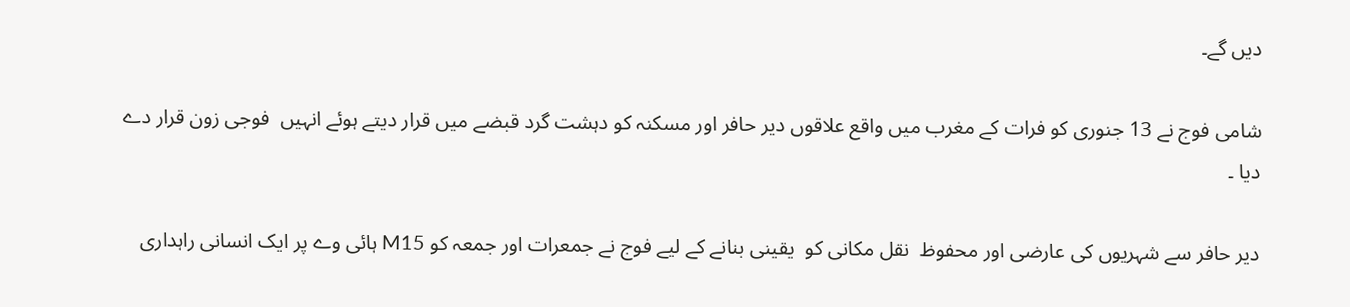دیں گے۔

شامی فوج نے 13 جنوری کو فرات کے مغرب میں واقع علاقوں دیر حافر اور مسکنہ کو دہشت گرد قبضے میں قرار دیتے ہوئے انہیں  فوجی زون قرار دے دیا ۔

دیر حافر سے شہریوں کی عارضی اور محفوظ  نقل مکانی کو  یقینی بنانے کے لیے فوج نے جمعرات اور جمعہ کو M15 ہائی وے پر ایک انسانی راہداری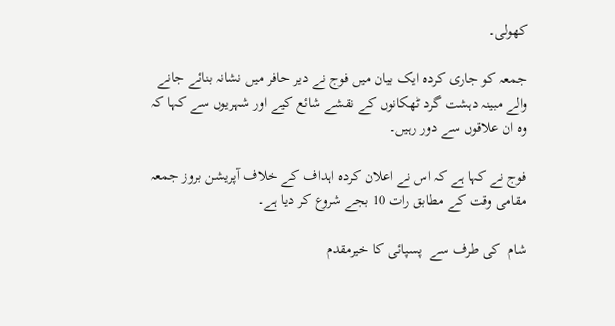کھولی۔

جمعہ کو جاری کردہ ایک بیان میں فوج نے دیر حافر میں نشانہ بنائے جانے والے مبینہ دہشت گرد ٹھکانوں کے نقشے شائع کیے اور شہریوں سے کہا کہ وہ ان علاقوں سے دور رہیں۔

فوج نے کہا ہے کہ اس نے اعلان کردہ اہداف کے خلاف آپریشن بروز جمعہ مقامی وقت کے مطابق رات 10 بجے شروع کر دیا ہے۔

شام  کی طرف سے  پسپائی کا خیرمقدم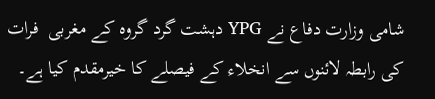شامی وزارت دفاع نے YPG دہشت گرد گروہ کے مغربی  فرات کی رابطہ لائنوں سے انخلاء کے فیصلے کا خیرمقدم کیا ہے۔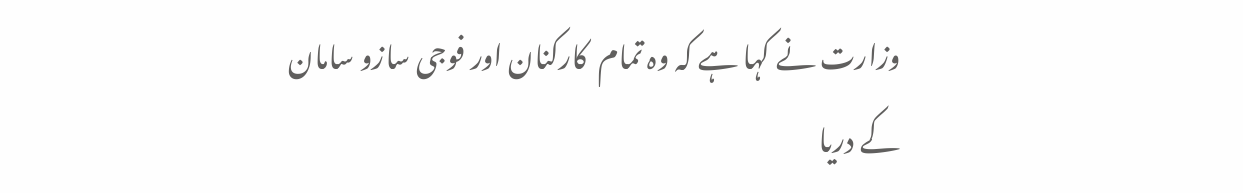وزارت نے کہا ہے کہ وہ تمام  کارکنان اور فوجی سازو سامان کے دریا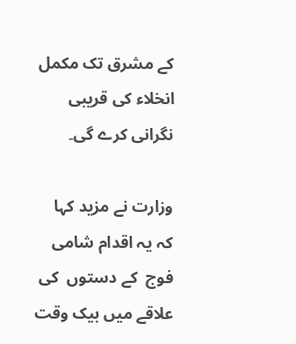کے مشرق تک مکمل انخلاء کی قریبی نگرانی کرے گی۔

وزارت نے مزید کہا کہ یہ اقدام شامی فوج  کے دستوں  کی علاقے میں بیک وقت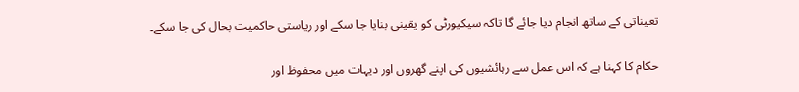تعیناتی کے ساتھ انجام دیا جائے گا تاکہ سیکیورٹی کو یقینی بنایا جا سکے اور ریاستی حاکمیت بحال کی جا سکے۔

حکام کا کہنا ہے کہ اس عمل سے رہائشیوں کی اپنے گھروں اور دیہات میں محفوظ اور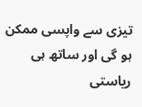تیزی سے واپسی ممکن ہو گی اور ساتھ ہی ریاستی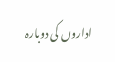اداروں کی دوبارہ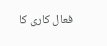فعال کاری کا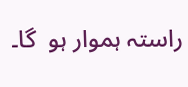راستہ ہموار ہو  گا۔